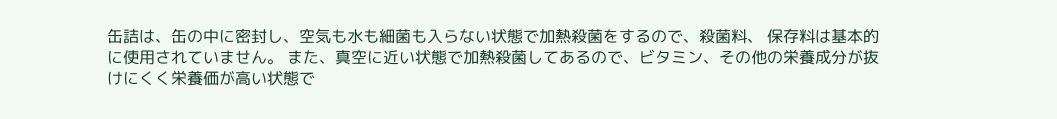缶詰は、缶の中に密封し、空気も水も細菌も入らない状態で加熱殺菌をするので、殺菌料、 保存料は基本的に使用されていません。 また、真空に近い状態で加熱殺菌してあるので、ビタミン、その他の栄養成分が抜けにくく栄養価が高い状態で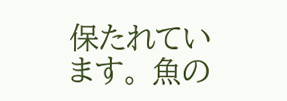保たれています。 魚の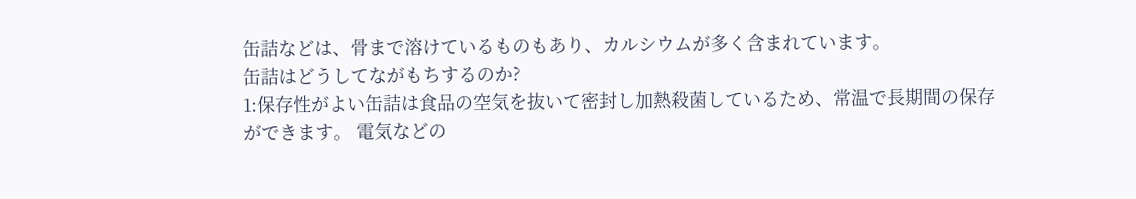缶詰などは、骨まで溶けているものもあり、カルシウムが多く含まれています。
缶詰はどうしてながもちするのか?
1:保存性がよい缶詰は食品の空気を抜いて密封し加熱殺菌しているため、常温で長期間の保存ができます。 電気などの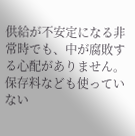供給が不安定になる非常時でも、中が腐敗する心配がありません。 保存料なども使っていない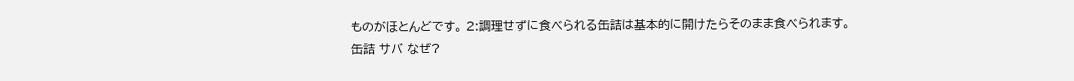ものがほとんどです。 2:調理せずに食べられる缶詰は基本的に開けたらそのまま食べられます。
缶詰 サバ なぜ?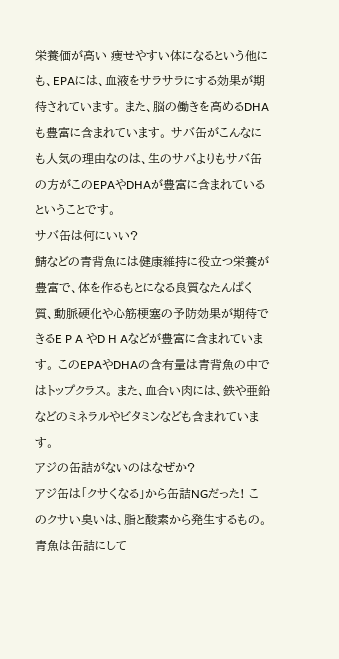栄養価が高い 痩せやすい体になるという他にも、EPAには、血液をサラサラにする効果が期待されています。 また、脳の働きを高めるDHAも豊富に含まれています。 サバ缶がこんなにも人気の理由なのは、生のサバよりもサバ缶の方がこのEPAやDHAが豊富に含まれているということです。
サバ缶は何にいい?
鯖などの青背魚には健康維持に役立つ栄養が豊富で、体を作るもとになる良質なたんぱく質、動脈硬化や心筋梗塞の予防効果が期待できるE P A やD H Aなどが豊富に含まれています。 このEPAやDHAの含有量は青背魚の中ではトップクラス。 また、血合い肉には、鉄や亜鉛などのミネラルやビタミンなども含まれています。
アジの缶詰がないのはなぜか?
アジ缶は「クサくなる」から缶詰NGだった! このクサい臭いは、脂と酸素から発生するもの。 青魚は缶詰にして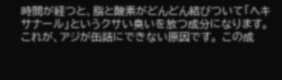時間が経つと、脂と酸素がどんどん結びついて「ヘキサナール」というクサい臭いを放つ成分になります。 これが、アジが缶詰にできない原因です。 この成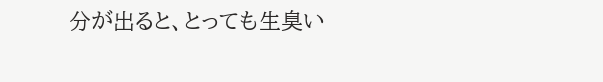分が出ると、とっても生臭い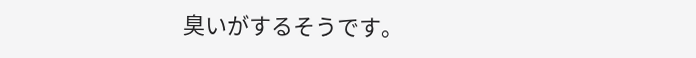臭いがするそうです。